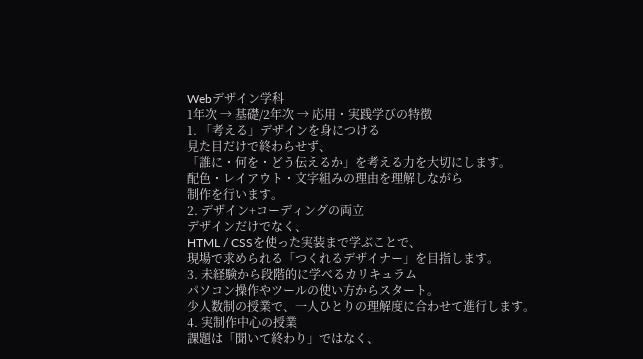Webデザイン学科
1年次 → 基礎/2年次 → 応用・実践学びの特徴
1. 「考える」デザインを身につける
見た目だけで終わらせず、
「誰に・何を・どう伝えるか」を考える力を大切にします。
配色・レイアウト・文字組みの理由を理解しながら
制作を行います。
2. デザイン+コーディングの両立
デザインだけでなく、
HTML / CSSを使った実装まで学ぶことで、
現場で求められる「つくれるデザイナー」を目指します。
3. 未経験から段階的に学べるカリキュラム
パソコン操作やツールの使い方からスタート。
少人数制の授業で、一人ひとりの理解度に合わせて進行します。
4. 実制作中心の授業
課題は「聞いて終わり」ではなく、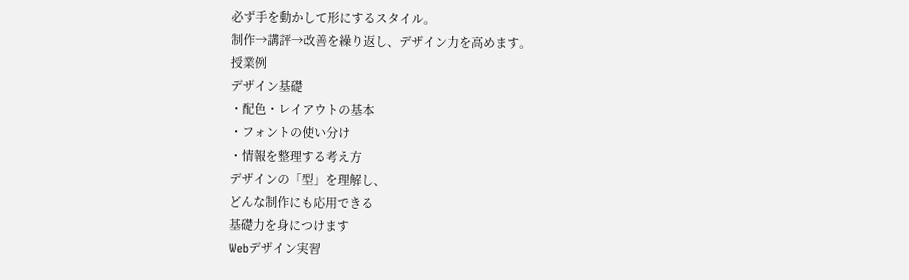必ず手を動かして形にするスタイル。
制作→講評→改善を繰り返し、デザイン力を高めます。
授業例
デザイン基礎
・配色・レイアウトの基本
・フォントの使い分け
・情報を整理する考え方
デザインの「型」を理解し、
どんな制作にも応用できる
基礎力を身につけます
Webデザイン実習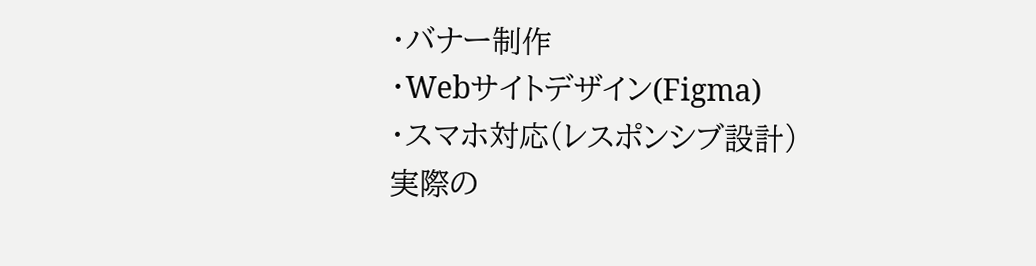・バナー制作
・Webサイトデザイン(Figma)
・スマホ対応(レスポンシブ設計)
実際の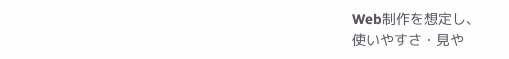Web制作を想定し、
使いやすさ・見や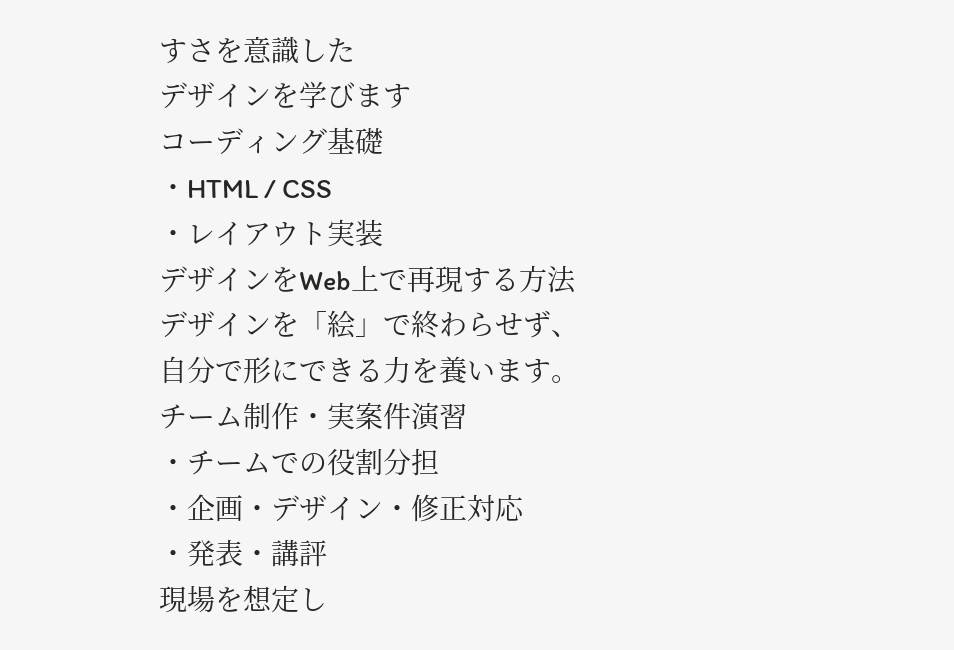すさを意識した
デザインを学びます
コーディング基礎
・HTML / CSS
・レイアウト実装
デザインをWeb上で再現する方法
デザインを「絵」で終わらせず、
自分で形にできる力を養います。
チーム制作・実案件演習
・チームでの役割分担
・企画・デザイン・修正対応
・発表・講評
現場を想定し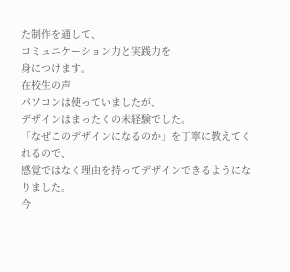た制作を通して、
コミュニケーション力と実践力を
身につけます。
在校生の声
パソコンは使っていましたが、
デザインはまったくの未経験でした。
「なぜこのデザインになるのか」を丁寧に教えてくれるので、
感覚ではなく理由を持ってデザインできるようになりました。
今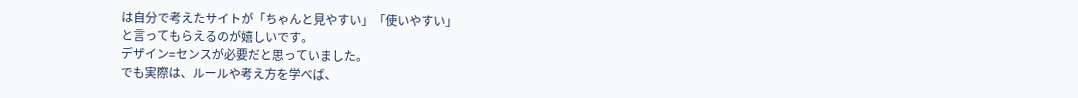は自分で考えたサイトが「ちゃんと見やすい」「使いやすい」
と言ってもらえるのが嬉しいです。
デザイン=センスが必要だと思っていました。
でも実際は、ルールや考え方を学べば、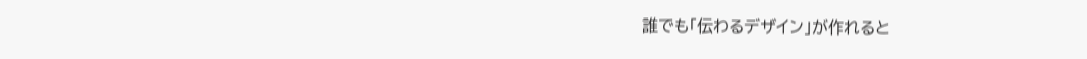誰でも「伝わるデザイン」が作れると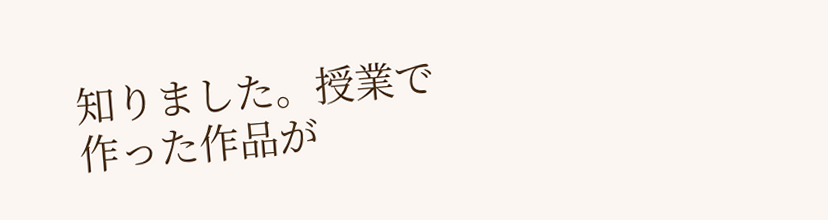知りました。授業で作った作品が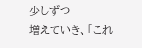少しずつ
増えていき、「これ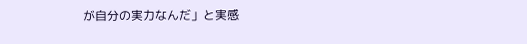が自分の実力なんだ」と実感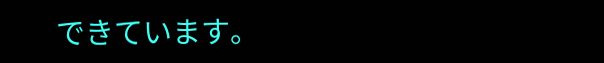できています。